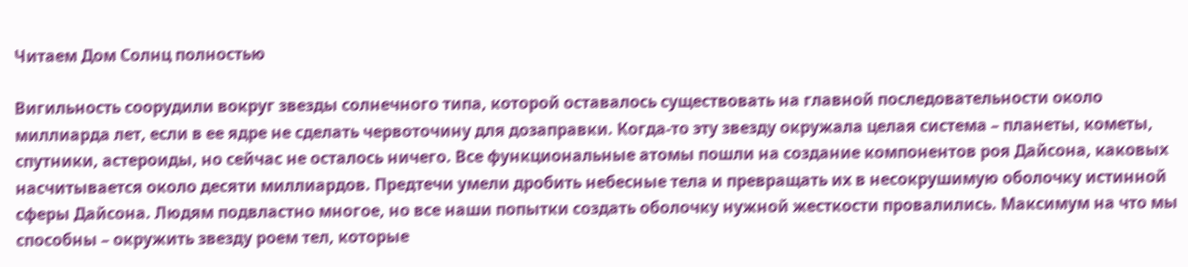Читаем Дом Солнц полностью

Вигильность соорудили вокруг звезды солнечного типа, которой оставалось существовать на главной последовательности около миллиарда лет, если в ее ядре не сделать червоточину для дозаправки. Когда-то эту звезду окружала целая система – планеты, кометы, спутники, астероиды, но сейчас не осталось ничего. Все функциональные атомы пошли на создание компонентов роя Дайсона, каковых насчитывается около десяти миллиардов. Предтечи умели дробить небесные тела и превращать их в несокрушимую оболочку истинной сферы Дайсона. Людям подвластно многое, но все наши попытки создать оболочку нужной жесткости провалились. Максимум на что мы способны – окружить звезду роем тел, которые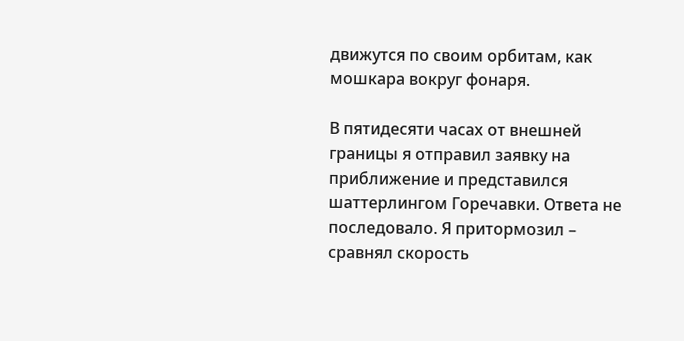движутся по своим орбитам, как мошкара вокруг фонаря.

В пятидесяти часах от внешней границы я отправил заявку на приближение и представился шаттерлингом Горечавки. Ответа не последовало. Я притормозил – сравнял скорость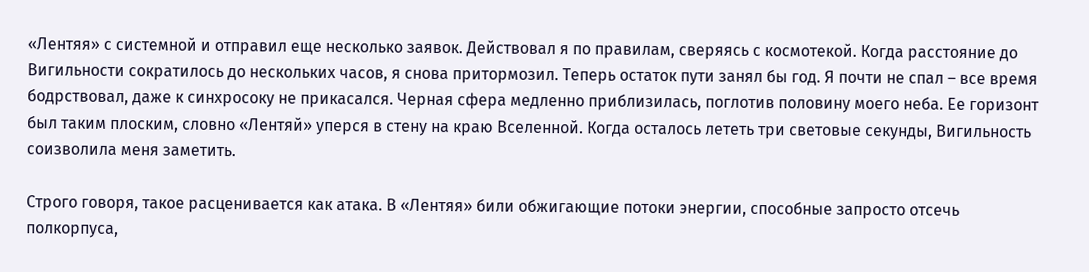«Лентяя» с системной и отправил еще несколько заявок. Действовал я по правилам, сверяясь с космотекой. Когда расстояние до Вигильности сократилось до нескольких часов, я снова притормозил. Теперь остаток пути занял бы год. Я почти не спал – все время бодрствовал, даже к синхросоку не прикасался. Черная сфера медленно приблизилась, поглотив половину моего неба. Ее горизонт был таким плоским, словно «Лентяй» уперся в стену на краю Вселенной. Когда осталось лететь три световые секунды, Вигильность соизволила меня заметить.

Строго говоря, такое расценивается как атака. В «Лентяя» били обжигающие потоки энергии, способные запросто отсечь полкорпуса,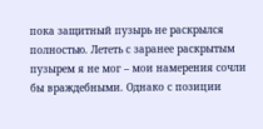пока защитный пузырь не раскрылся полностью. Лететь с заранее раскрытым пузырем я не мог – мои намерения сочли бы враждебными. Однако с позиции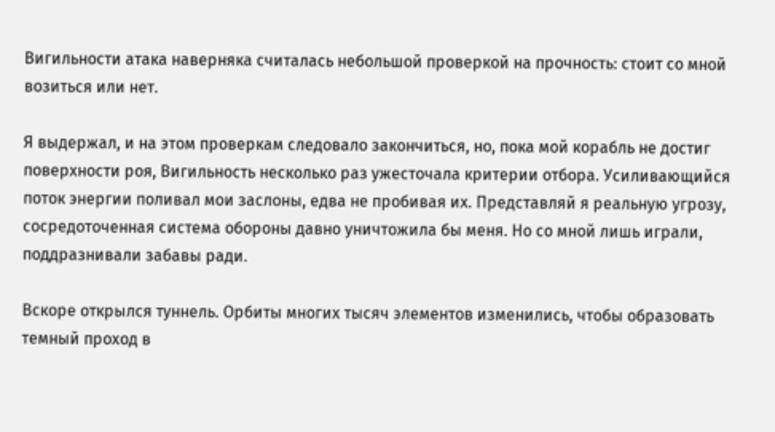Вигильности атака наверняка считалась небольшой проверкой на прочность: стоит со мной возиться или нет.

Я выдержал, и на этом проверкам следовало закончиться, но, пока мой корабль не достиг поверхности роя, Вигильность несколько раз ужесточала критерии отбора. Усиливающийся поток энергии поливал мои заслоны, едва не пробивая их. Представляй я реальную угрозу, сосредоточенная система обороны давно уничтожила бы меня. Но со мной лишь играли, поддразнивали забавы ради.

Вскоре открылся туннель. Орбиты многих тысяч элементов изменились, чтобы образовать темный проход в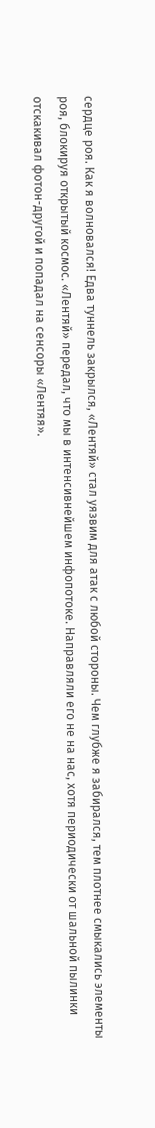сердце роя. Как я волновался! Едва туннель закрылся, «Лентяй» стал уязвим для атак с любой стороны. Чем глубже я забирался, тем плотнее смыкались элементы роя, блокируя открытый космос. «Лентяй» передал, что мы в интенсивнейшем инфопотоке. Направляли его не на нас, хотя периодически от шальной пылинки отскакивал фотон-другой и попадал на сенсоры «Лентяя».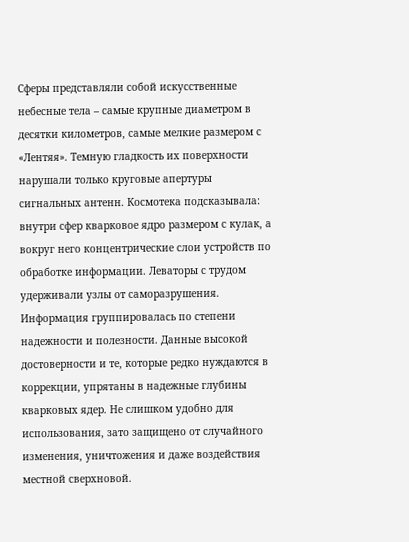Сферы представляли собой искусственные небесные тела – самые крупные диаметром в десятки километров, самые мелкие размером с «Лентяя». Темную гладкость их поверхности нарушали только круговые апертуры сигнальных антенн. Космотека подсказывала: внутри сфер кварковое ядро размером с кулак, а вокруг него концентрические слои устройств по обработке информации. Леваторы с трудом удерживали узлы от саморазрушения. Информация группировалась по степени надежности и полезности. Данные высокой достоверности и те, которые редко нуждаются в коррекции, упрятаны в надежные глубины кварковых ядер. Не слишком удобно для использования, зато защищено от случайного изменения, уничтожения и даже воздействия местной сверхновой.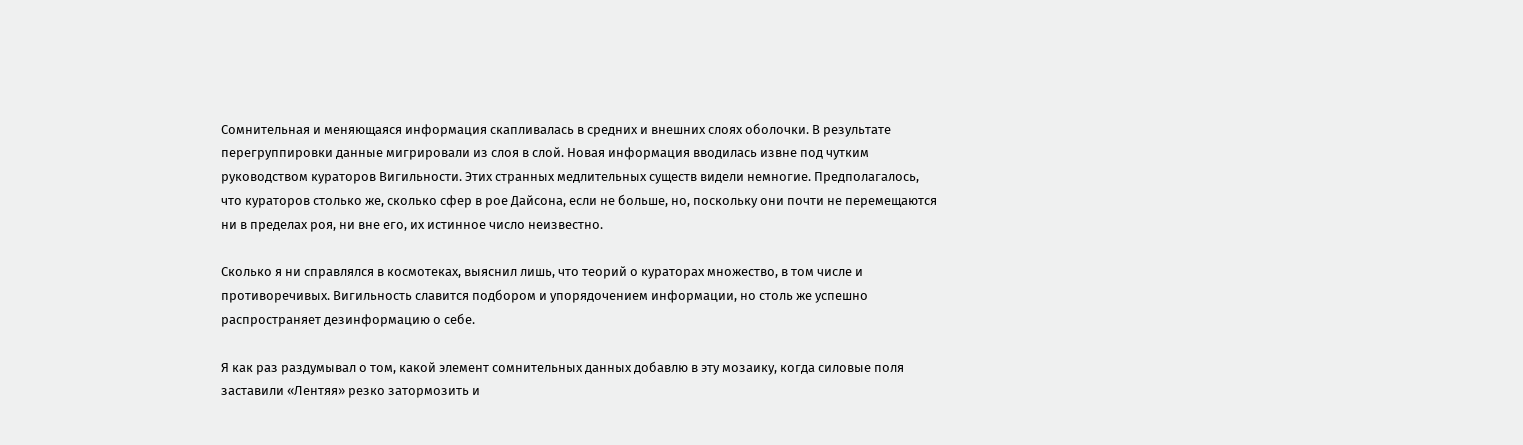Сомнительная и меняющаяся информация скапливалась в средних и внешних слоях оболочки. В результате перегруппировки данные мигрировали из слоя в слой. Новая информация вводилась извне под чутким руководством кураторов Вигильности. Этих странных медлительных существ видели немногие. Предполагалось, что кураторов столько же, сколько сфер в рое Дайсона, если не больше, но, поскольку они почти не перемещаются ни в пределах роя, ни вне его, их истинное число неизвестно.

Сколько я ни справлялся в космотеках, выяснил лишь, что теорий о кураторах множество, в том числе и противоречивых. Вигильность славится подбором и упорядочением информации, но столь же успешно распространяет дезинформацию о себе.

Я как раз раздумывал о том, какой элемент сомнительных данных добавлю в эту мозаику, когда силовые поля заставили «Лентяя» резко затормозить и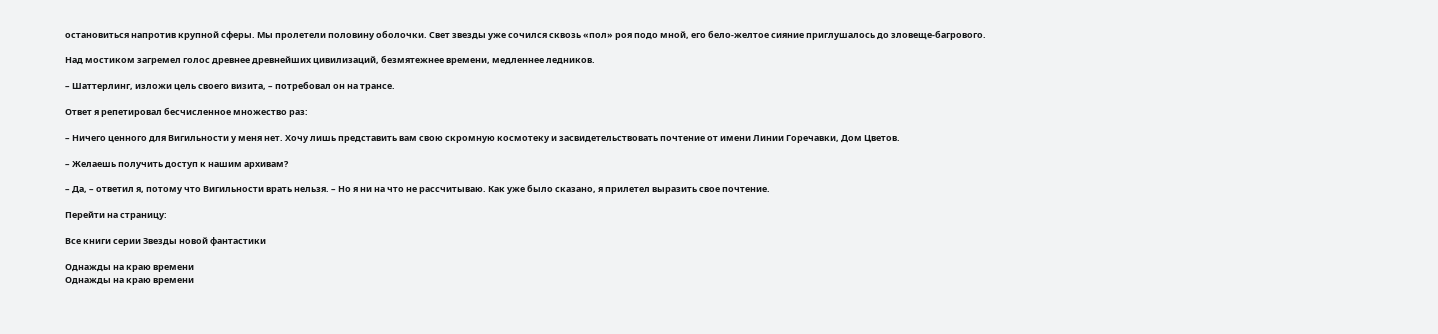остановиться напротив крупной сферы. Мы пролетели половину оболочки. Свет звезды уже сочился сквозь «пол» роя подо мной, его бело-желтое сияние приглушалось до зловеще-багрового.

Над мостиком загремел голос древнее древнейших цивилизаций, безмятежнее времени, медленнее ледников.

– Шаттерлинг, изложи цель своего визита, – потребовал он на трансе.

Ответ я репетировал бесчисленное множество раз:

– Ничего ценного для Вигильности у меня нет. Хочу лишь представить вам свою скромную космотеку и засвидетельствовать почтение от имени Линии Горечавки, Дом Цветов.

– Желаешь получить доступ к нашим архивам?

– Да, – ответил я, потому что Вигильности врать нельзя. – Но я ни на что не рассчитываю. Как уже было сказано, я прилетел выразить свое почтение.

Перейти на страницу:

Все книги серии Звезды новой фантастики

Однажды на краю времени
Однажды на краю времени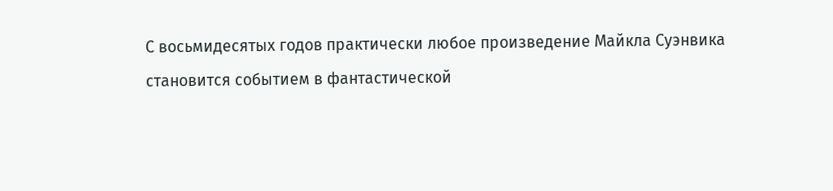С восьмидесятых годов практически любое произведение Майкла Суэнвика становится событием в фантастической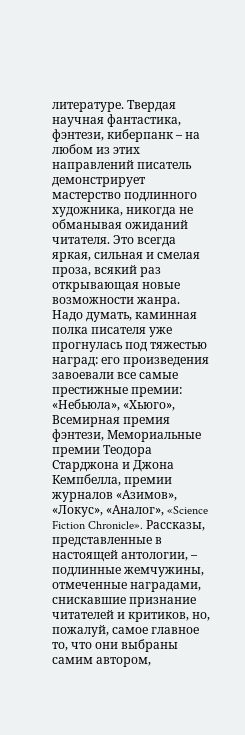литературе. Твердая научная фантастика, фэнтези, киберпанк – на любом из этих направлений писатель демонстрирует мастерство подлинного художника, никогда не обманывая ожиданий читателя. Это всегда яркая, сильная и смелая проза, всякий раз открывающая новые возможности жанра. Надо думать, каминная полка писателя уже прогнулась под тяжестью наград: его произведения завоевали все самые престижные премии: «Небьюла», «Хьюго», Всемирная премия фэнтези, Мемориальные премии Теодора Старджона и Джона Кемпбелла, премии журналов «Азимов», «Локус», «Аналог», «Science Fiction Chronicle». Рассказы, представленные в настоящей антологии, – подлинные жемчужины, отмеченные наградами, снискавшие признание читателей и критиков, но, пожалуй, самое главное то, что они выбраны самим автором,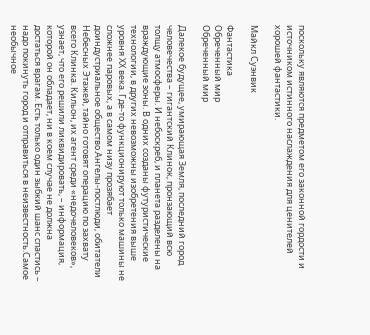поскольку являются предметом его законной гордости и источником истинного наслаждения для ценителей хорошей фантастики.

Майкл Суэнвик

Фантастика
Обреченный мир
Обреченный мир

Далекое будущее, умирающая Земля, последний город человечества – гигантский Клинок, пронзающий всю толщу атмосферы. И небоскреб, и планета разделены на враждующие зоны. В одних созданы футуристические технологии, в других невозможны изобретения выше уровня XX века. Где-то функционируют только машины не сложнее паровых, а в самом низу прозябает доиндустриальное общество.Ангелы-постлюди, обитатели Небесных Этажей, тайно готовят операцию по захвату всего Клинка. Кильон, их агент среди «недочеловеков», узнает, что его решили ликвидировать, – информация, которой он обладает, ни в коем случае не должна достаться врагам. Есть только один зыбкий шанс спастись – надо покинуть город и отправиться в неизвестность.Самое необычное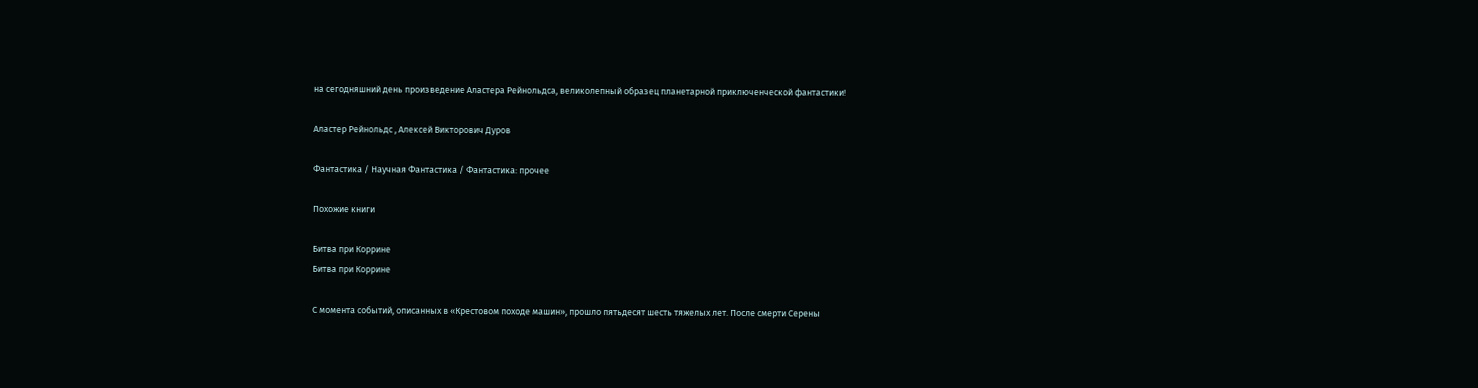на сегодняшний день произведение Аластера Рейнольдса, великолепный образец планетарной приключенческой фантастики!

Аластер Рейнольдс , Алексей Викторович Дуров

Фантастика / Научная Фантастика / Фантастика: прочее

Похожие книги

Битва при Коррине
Битва при Коррине

С момента событий, описанных в «Крестовом походе машин», прошло пятьдесят шесть тяжелых лет. После смерти Серены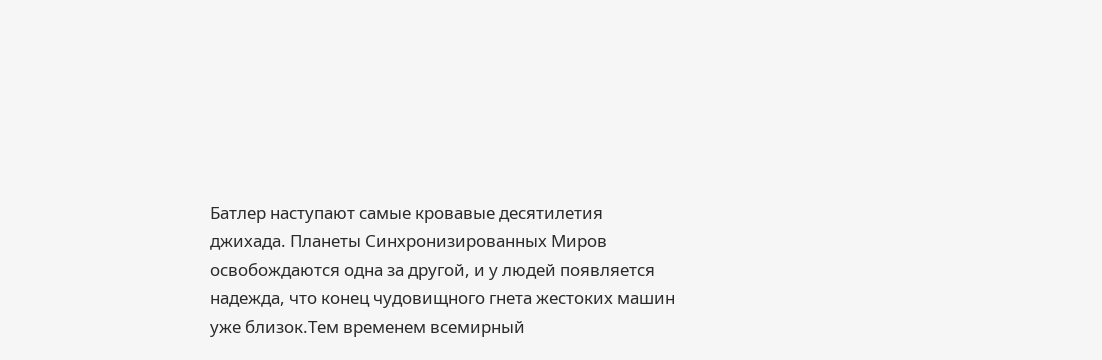Батлер наступают самые кровавые десятилетия джихада. Планеты Синхронизированных Миров освобождаются одна за другой, и у людей появляется надежда, что конец чудовищного гнета жестоких машин уже близок.Тем временем всемирный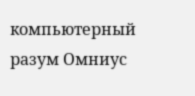компьютерный разум Омниус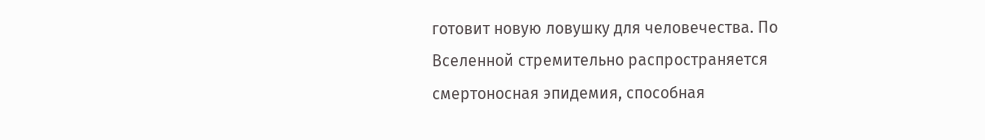готовит новую ловушку для человечества. По Вселенной стремительно распространяется смертоносная эпидемия, способная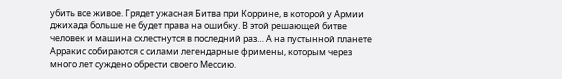убить все живое. Грядет ужасная Битва при Коррине, в которой у Армии джихада больше не будет права на ошибку. В этой решающей битве человек и машина схлестнутся в последний раз… А на пустынной планете Арракис собираются с силами легендарные фримены, которым через много лет суждено обрести своего Мессию.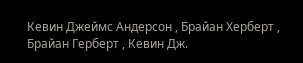Кевин Джеймс Андерсон , Брайан Херберт , Брайан Герберт , Кевин Дж.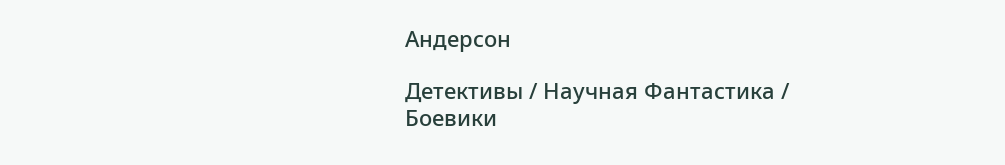Андерсон

Детективы / Научная Фантастика / Боевики